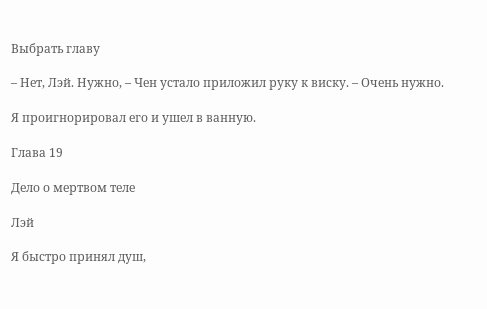Выбрать главу

– Нет, Лэй. Нужно, – Чен устало приложил руку к виску. – Очень нужно.

Я проигнорировал его и ушел в ванную.

Глава 19

Дело о мертвом теле

Лэй

Я быстро принял душ,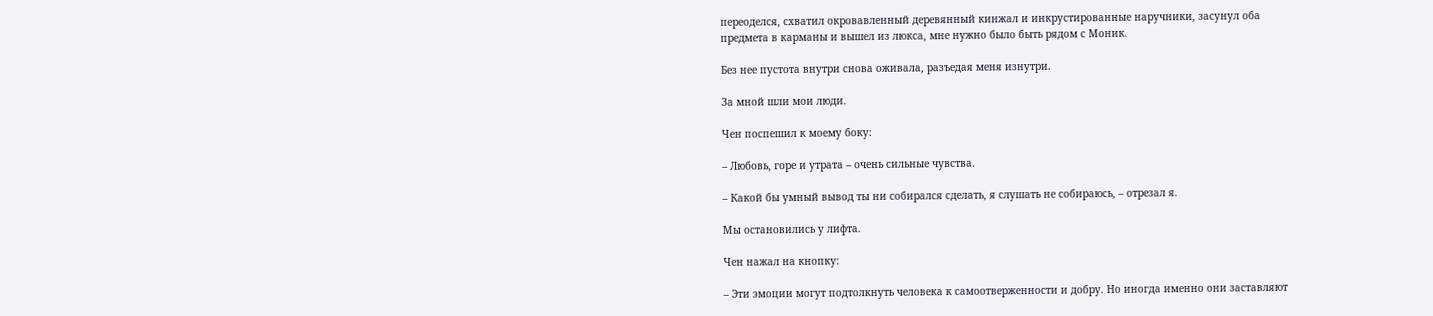переоделся, схватил окровавленный деревянный кинжал и инкрустированные наручники, засунул оба предмета в карманы и вышел из люкса, мне нужно было быть рядом с Моник.

Без нее пустота внутри снова оживала, разъедая меня изнутри.

За мной шли мои люди.

Чен поспешил к моему боку:

– Любовь, горе и утрата – очень сильные чувства.

– Какой бы умный вывод ты ни собирался сделать, я слушать не собираюсь, – отрезал я.

Мы остановились у лифта.

Чен нажал на кнопку:

– Эти эмоции могут подтолкнуть человека к самоотверженности и добру. Но иногда именно они заставляют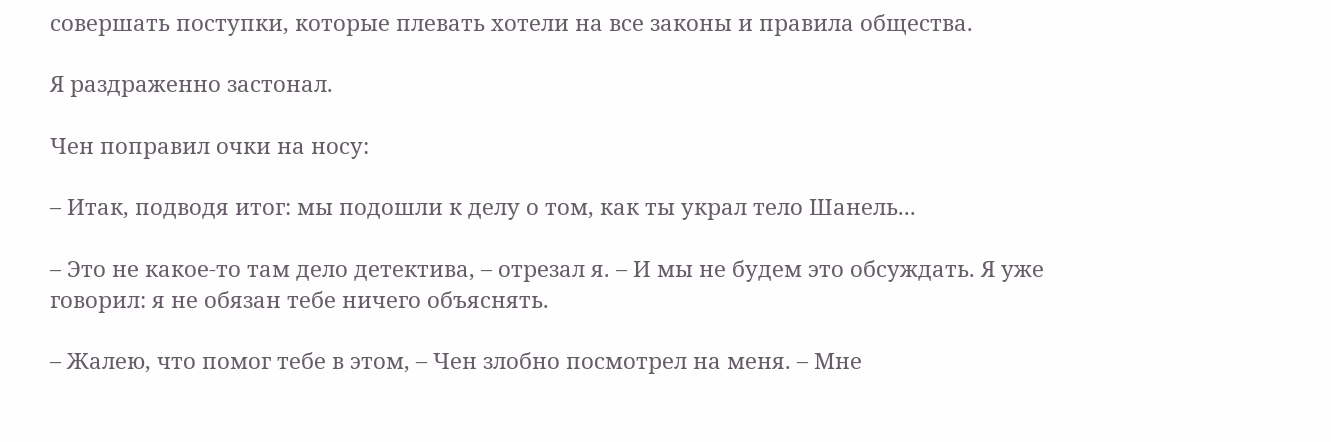совершать поступки, которые плевать хотели на все законы и правила общества.

Я раздраженно застонал.

Чен поправил очки на носу:

– Итак, подводя итог: мы подошли к делу о том, как ты украл тело Шанель...

– Это не какое-то там дело детектива, – отрезал я. – И мы не будем это обсуждать. Я уже говорил: я не обязан тебе ничего объяснять.

– Жалею, что помог тебе в этом, – Чен злобно посмотрел на меня. – Мне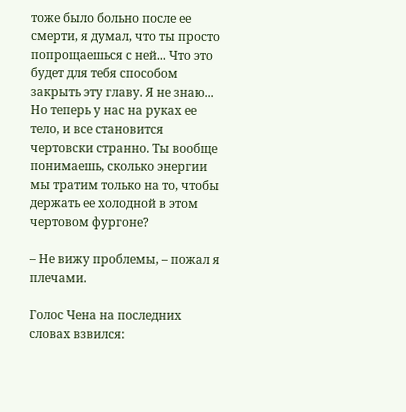тоже было больно после ее смерти, я думал, что ты просто попрощаешься с ней... Что это будет для тебя способом закрыть эту главу. Я не знаю... Но теперь у нас на руках ее тело, и все становится чертовски странно. Ты вообще понимаешь, сколько энергии мы тратим только на то, чтобы держать ее холодной в этом чертовом фургоне?

– Не вижу проблемы, – пожал я плечами.

Голос Чена на последних словах взвился: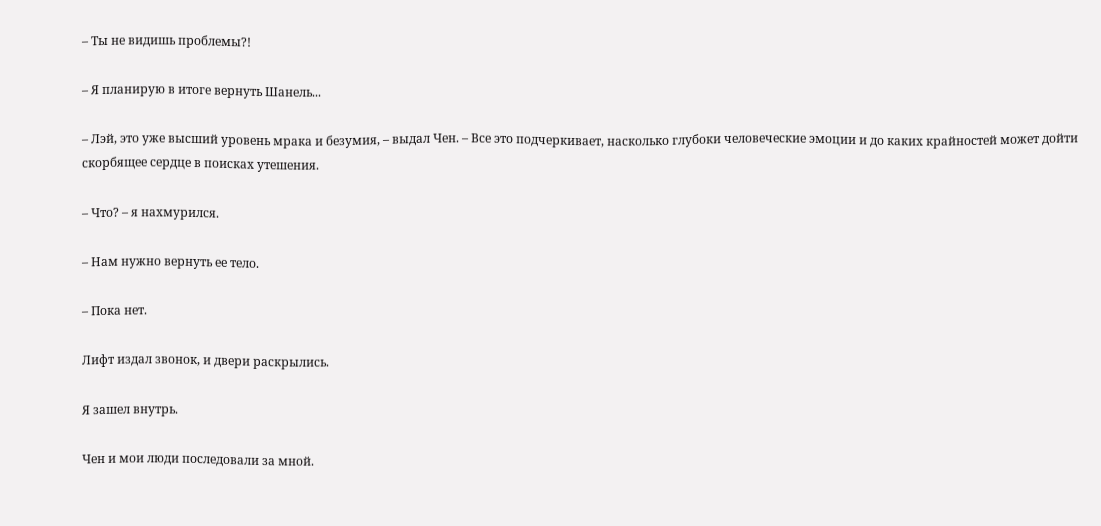– Ты не видишь проблемы?!

– Я планирую в итоге вернуть Шанель...

– Лэй, это уже высший уровень мрака и безумия, – выдал Чен. – Все это подчеркивает, насколько глубоки человеческие эмоции и до каких крайностей может дойти скорбящее сердце в поисках утешения.

– Что? – я нахмурился.

– Нам нужно вернуть ее тело.

– Пока нет.

Лифт издал звонок, и двери раскрылись.

Я зашел внутрь.

Чен и мои люди последовали за мной.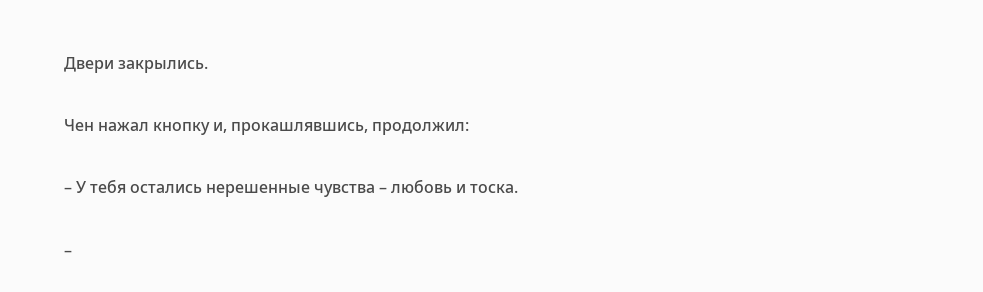Двери закрылись.

Чен нажал кнопку и, прокашлявшись, продолжил:

– У тебя остались нерешенные чувства – любовь и тоска.

–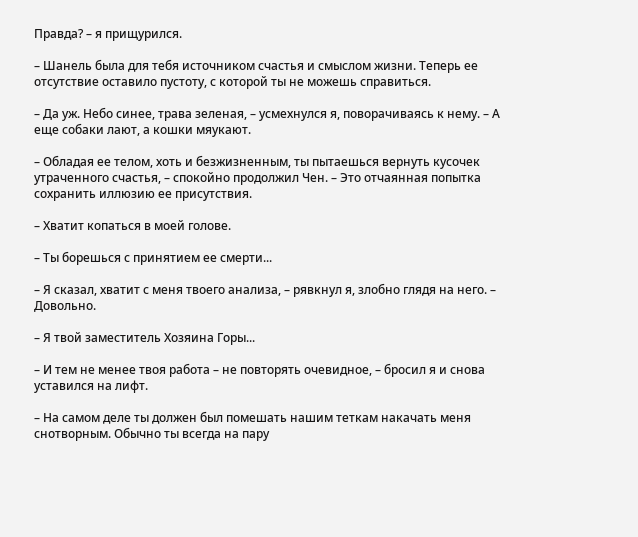Правда? – я прищурился.

– Шанель была для тебя источником счастья и смыслом жизни. Теперь ее отсутствие оставило пустоту, с которой ты не можешь справиться.

– Да уж. Небо синее, трава зеленая, – усмехнулся я, поворачиваясь к нему. – А еще собаки лают, а кошки мяукают.

– Обладая ее телом, хоть и безжизненным, ты пытаешься вернуть кусочек утраченного счастья, – спокойно продолжил Чен. – Это отчаянная попытка сохранить иллюзию ее присутствия.

– Хватит копаться в моей голове.

– Ты борешься с принятием ее смерти...

– Я сказал, хватит с меня твоего анализа, – рявкнул я, злобно глядя на него. – Довольно.

– Я твой заместитель Хозяина Горы...

– И тем не менее твоя работа – не повторять очевидное, – бросил я и снова уставился на лифт.

– На самом деле ты должен был помешать нашим теткам накачать меня снотворным. Обычно ты всегда на пару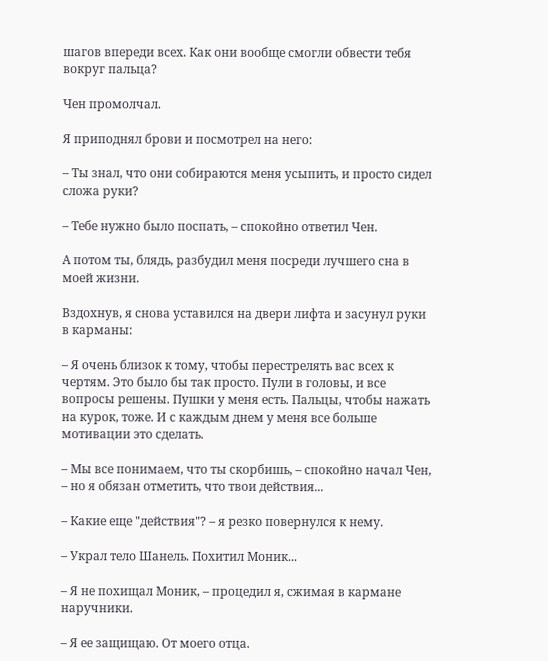шагов впереди всех. Как они вообще смогли обвести тебя вокруг пальца?

Чен промолчал.

Я приподнял брови и посмотрел на него:

– Ты знал, что они собираются меня усыпить, и просто сидел сложа руки?

– Тебе нужно было поспать, – спокойно ответил Чен.

А потом ты, блядь, разбудил меня посреди лучшего сна в моей жизни.

Вздохнув, я снова уставился на двери лифта и засунул руки в карманы:

– Я очень близок к тому, чтобы перестрелять вас всех к чертям. Это было бы так просто. Пули в головы, и все вопросы решены. Пушки у меня есть. Пальцы, чтобы нажать на курок, тоже. И с каждым днем у меня все больше мотивации это сделать.

– Мы все понимаем, что ты скорбишь, – спокойно начал Чен, – но я обязан отметить, что твои действия...

– Какие еще "действия"? – я резко повернулся к нему.

– Украл тело Шанель. Похитил Моник...

– Я не похищал Моник, – процедил я, сжимая в кармане наручники.

– Я ее защищаю. От моего отца.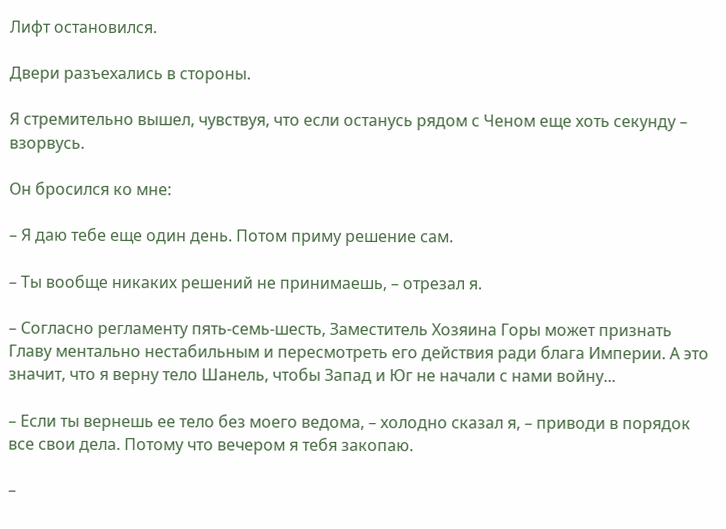Лифт остановился.

Двери разъехались в стороны.

Я стремительно вышел, чувствуя, что если останусь рядом с Ченом еще хоть секунду – взорвусь.

Он бросился ко мне:

– Я даю тебе еще один день. Потом приму решение сам.

– Ты вообще никаких решений не принимаешь, – отрезал я.

– Согласно регламенту пять-семь-шесть, Заместитель Хозяина Горы может признать Главу ментально нестабильным и пересмотреть его действия ради блага Империи. А это значит, что я верну тело Шанель, чтобы Запад и Юг не начали с нами войну...

– Если ты вернешь ее тело без моего ведома, – холодно сказал я, – приводи в порядок все свои дела. Потому что вечером я тебя закопаю.

–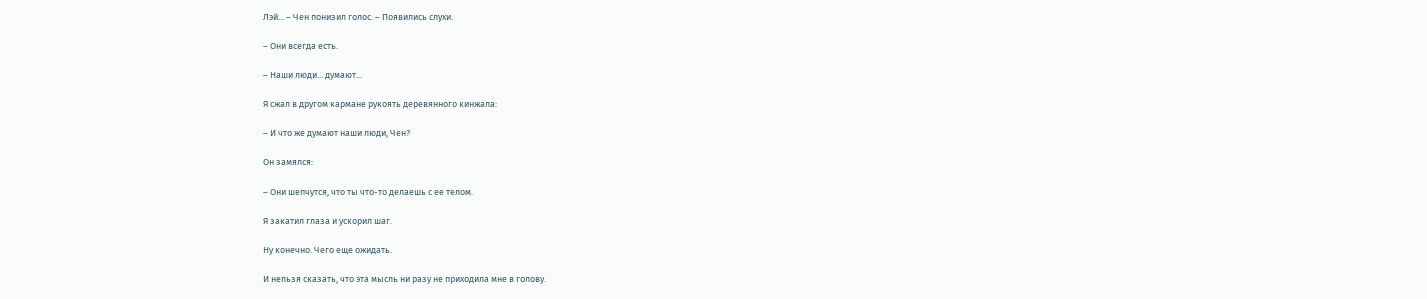Лэй... – Чен понизил голос. – Появились слухи.

– Они всегда есть.

– Наши люди... думают...

Я сжал в другом кармане рукоять деревянного кинжала:

– И что же думают наши люди, Чен?

Он замялся:

– Они шепчутся, что ты что-то делаешь с ее телом.

Я закатил глаза и ускорил шаг.

Ну конечно. Чего еще ожидать.

И нельзя сказать, что эта мысль ни разу не приходила мне в голову.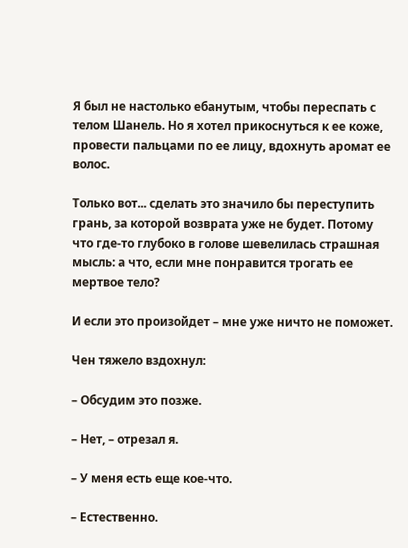Я был не настолько ебанутым, чтобы переспать с телом Шанель. Но я хотел прикоснуться к ее коже, провести пальцами по ее лицу, вдохнуть аромат ее волос.

Только вот... сделать это значило бы переступить грань, за которой возврата уже не будет. Потому что где-то глубоко в голове шевелилась страшная мысль: а что, если мне понравится трогать ее мертвое тело?

И если это произойдет – мне уже ничто не поможет.

Чен тяжело вздохнул:

– Обсудим это позже.

– Нет, – отрезал я.

– У меня есть еще кое-что.

– Естественно.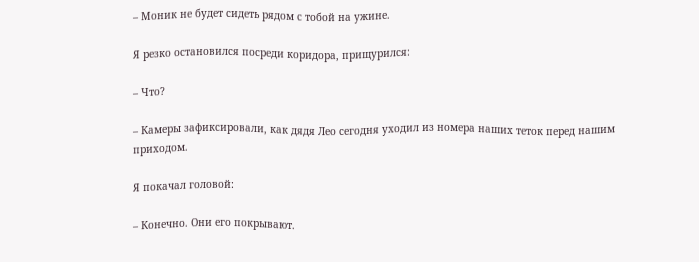– Моник не будет сидеть рядом с тобой на ужине.

Я резко остановился посреди коридора, прищурился:

– Что?

– Камеры зафиксировали, как дядя Лео сегодня уходил из номера наших теток перед нашим приходом.

Я покачал головой:

– Конечно. Они его покрывают.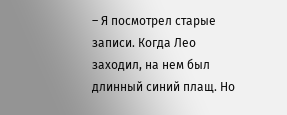– Я посмотрел старые записи. Когда Лео заходил, на нем был длинный синий плащ. Но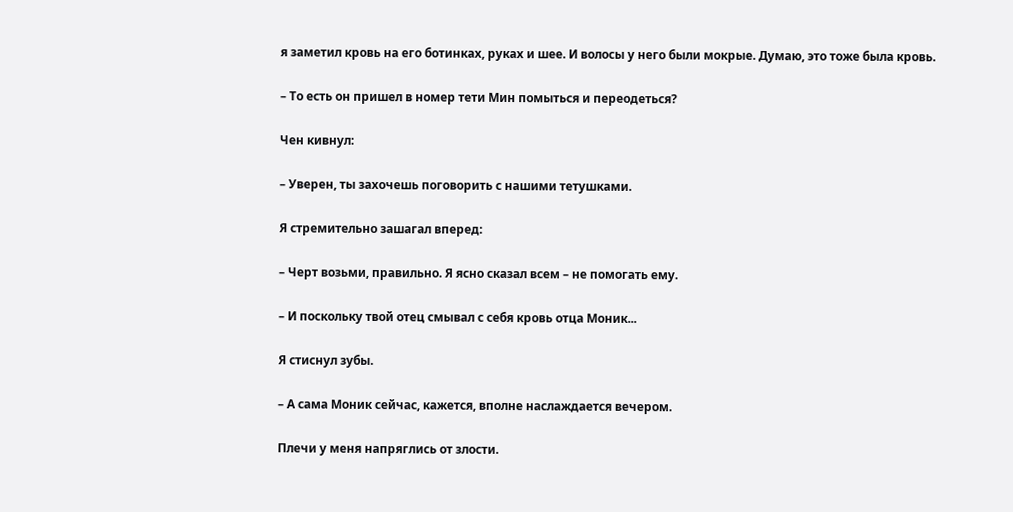я заметил кровь на его ботинках, руках и шее. И волосы у него были мокрые. Думаю, это тоже была кровь.

– То есть он пришел в номер тети Мин помыться и переодеться?

Чен кивнул:

– Уверен, ты захочешь поговорить с нашими тетушками.

Я стремительно зашагал вперед:

– Черт возьми, правильно. Я ясно сказал всем – не помогать ему.

– И поскольку твой отец смывал с себя кровь отца Моник...

Я стиснул зубы.

– А сама Моник сейчас, кажется, вполне наслаждается вечером.

Плечи у меня напряглись от злости.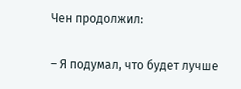Чен продолжил:

– Я подумал, что будет лучше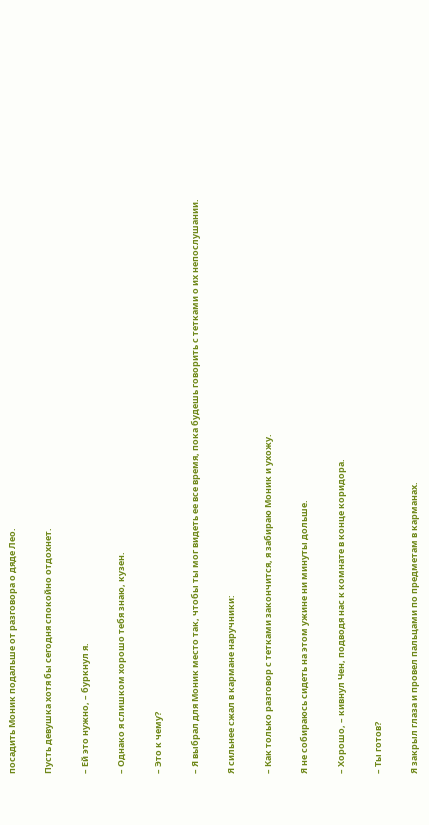посадить Моник подальше от разговора о дяде Лео.

Пусть девушка хотя бы сегодня спокойно отдохнет.

– Ей это нужно, – буркнул я.

– Однако я слишком хорошо тебя знаю, кузен.

– Это к чему?

– Я выбрал для Моник место так, чтобы ты мог видеть ее все время, пока будешь говорить с тетками о их непослушании.

Я сильнее сжал в кармане наручники:

– Как только разговор с тетками закончится, я забираю Моник и ухожу.

Я не собираюсь сидеть на этом ужине ни минуты дольше.

– Хорошо, – кивнул Чен, подводя нас к комнате в конце коридора.

– Ты готов?

Я закрыл глаза и провел пальцами по предметам в карманах.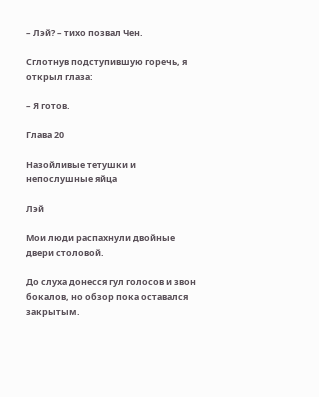– Лэй? – тихо позвал Чен.

Сглотнув подступившую горечь, я открыл глаза:

– Я готов.

Глава 20

Назойливые тетушки и непослушные яйца

Лэй

Мои люди распахнули двойные двери столовой.

До слуха донесся гул голосов и звон бокалов, но обзор пока оставался закрытым.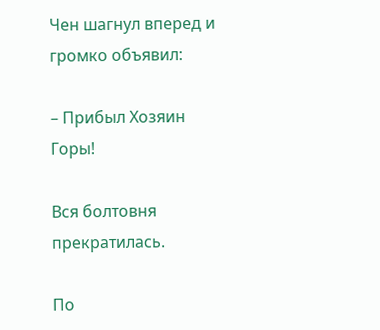Чен шагнул вперед и громко объявил:

– Прибыл Хозяин Горы!

Вся болтовня прекратилась.

По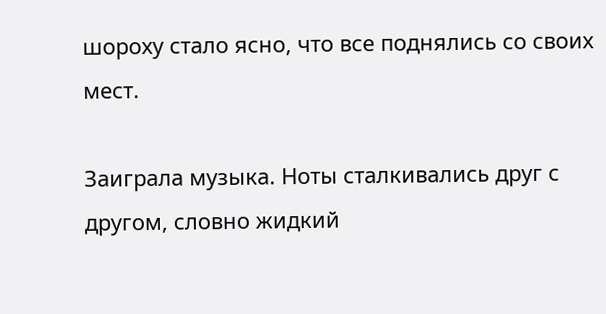шороху стало ясно, что все поднялись со своих мест.

Заиграла музыка. Ноты сталкивались друг с другом, словно жидкий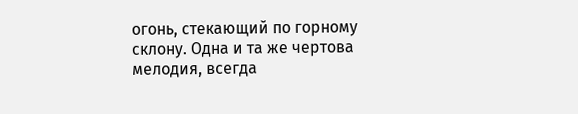огонь, стекающий по горному склону. Одна и та же чертова мелодия, всегда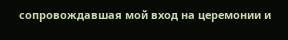сопровождавшая мой вход на церемонии и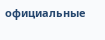официальные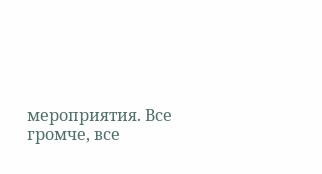мероприятия. Все громче, все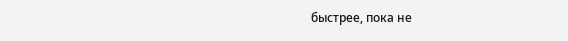быстрее, пока не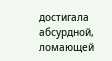достигала абсурдной, ломающей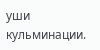уши кульминации.